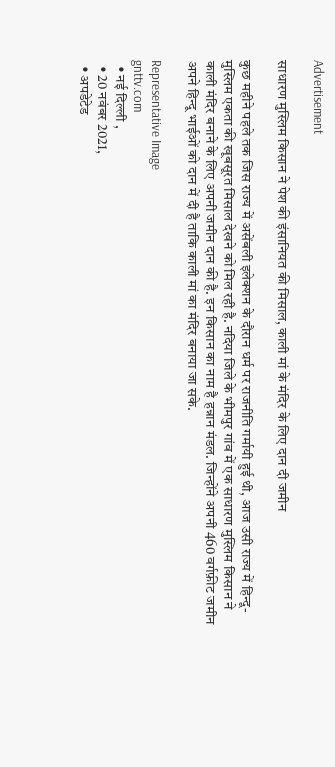Advertisement

साधारण मुस्लिम किसान ने पेश की इंसानियत की मिसाल, काली मां के मंदिर के लिए दान दी जमीन

कुछ महीने पहले तक जिस राज्य में असेंबली इलेक्शन के दौरान धर्म पर राजनीति गर्मायी हुई थी, आज उसी राज्य में हिन्दू-मुस्लिम एकता की खूबसूरत मिसाल देखने को मिल रही है. नदिया जिले के भीमपुर गांव में एक साधारण मुस्लिम किसान ने काली मंदिर बनाने के लिए अपनी जमीन दान की है. इन किसान का नाम है हन्नान मंडल. जिन्होंने अपनी 460 वर्गफ़ीट जमीन अपने हिन्दू भाईओं को दान में दी है ताकि काली मां का मंदिर बनाया जा सके.

Representative Image
gnttv.com
  • नई दिल्ली ,
  • 20 नवंबर 2021,
  • अपडेटेड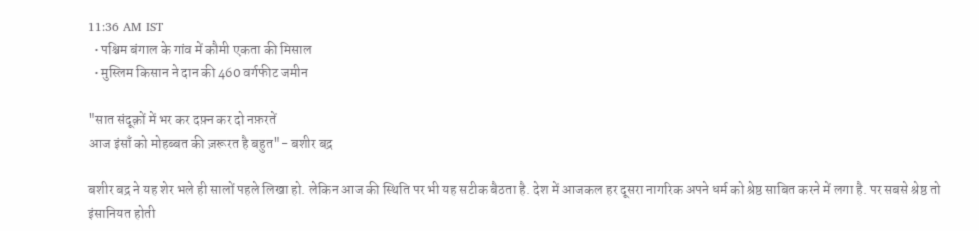11:36 AM IST
  • पश्चिम बंगाल के गांव में कौमी एकता की मिसाल
  • मुस्लिम किसान ने दान की 460 वर्गफीट जमीन

"सात संदूक़ों में भर कर दफ़्न कर दो नफ़रतें
आज इंसाँ को मोहब्बत की ज़रूरत है बहुत"- बशीर बद्र

बशीर बद्र ने यह शेर भले ही सालों पहले लिखा हो. लेकिन आज की स्थिति पर भी यह सटीक बैठता है. देश में आजकल हर दूसरा नागरिक अपने धर्म को श्रेष्ठ साबित करने में लगा है. पर सबसे श्रेष्ठ तो इंसानियत होती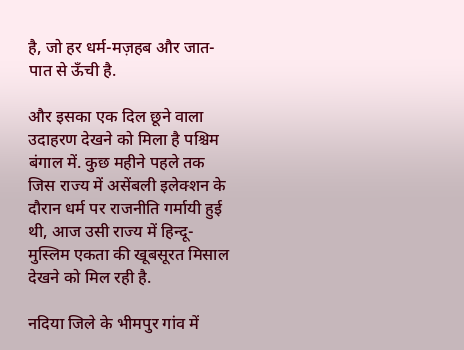है, जो हर धर्म-मज़हब और जात-पात से ऊँची है.

और इसका एक दिल छूने वाला उदाहरण देखने को मिला है पश्चिम बंगाल में. कुछ महीने पहले तक जिस राज्य में असेंबली इलेक्शन के दौरान धर्म पर राजनीति गर्मायी हुई थी, आज उसी राज्य में हिन्दू-मुस्लिम एकता की खूबसूरत मिसाल देखने को मिल रही है.

नदिया जिले के भीमपुर गांव में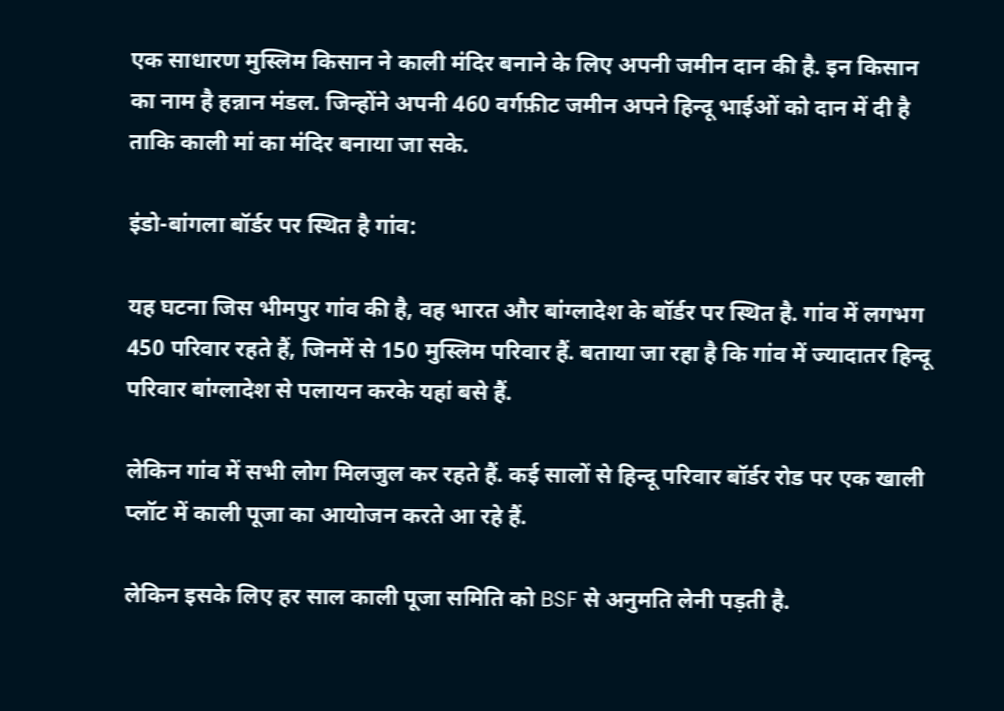एक साधारण मुस्लिम किसान ने काली मंदिर बनाने के लिए अपनी जमीन दान की है. इन किसान का नाम है हन्नान मंडल. जिन्होंने अपनी 460 वर्गफ़ीट जमीन अपने हिन्दू भाईओं को दान में दी है ताकि काली मां का मंदिर बनाया जा सके.

इंडो-बांगला बॉर्डर पर स्थित है गांव:

यह घटना जिस भीमपुर गांव की है, वह भारत और बांग्लादेश के बॉर्डर पर स्थित है. गांव में लगभग 450 परिवार रहते हैं, जिनमें से 150 मुस्लिम परिवार हैं. बताया जा रहा है कि गांव में ज्यादातर हिन्दू परिवार बांग्लादेश से पलायन करके यहां बसे हैं.

लेकिन गांव में सभी लोग मिलजुल कर रहते हैं. कई सालों से हिन्दू परिवार बॉर्डर रोड पर एक खाली प्लॉट में काली पूजा का आयोजन करते आ रहे हैं.

लेकिन इसके लिए हर साल काली पूजा समिति को BSF से अनुमति लेनी पड़ती है.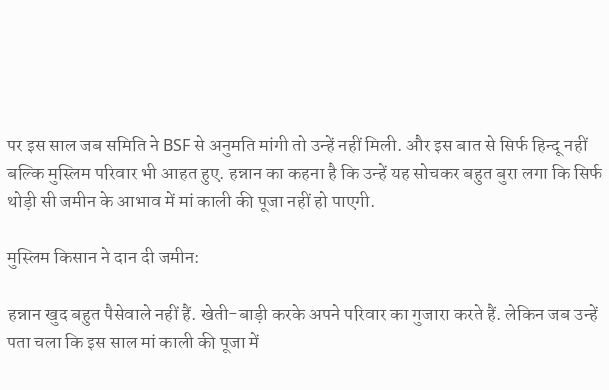पर इस साल जब समिति ने BSF से अनुमति मांगी तो उन्हें नहीं मिली. और इस बात से सिर्फ हिन्दू नहीं बल्कि मुस्लिम परिवार भी आहत हुए. हन्नान का कहना है कि उन्हें यह सोचकर बहुत बुरा लगा कि सिर्फ थोड़ी सी जमीन के आभाव में मां काली की पूजा नहीं हो पाएगी.

मुस्लिम किसान ने दान दी जमीन:

हन्नान खुद बहुत पैसेवाले नहीं हैं. खेती-बाड़ी करके अपने परिवार का गुजारा करते हैं. लेकिन जब उन्हें पता चला कि इस साल मां काली की पूजा में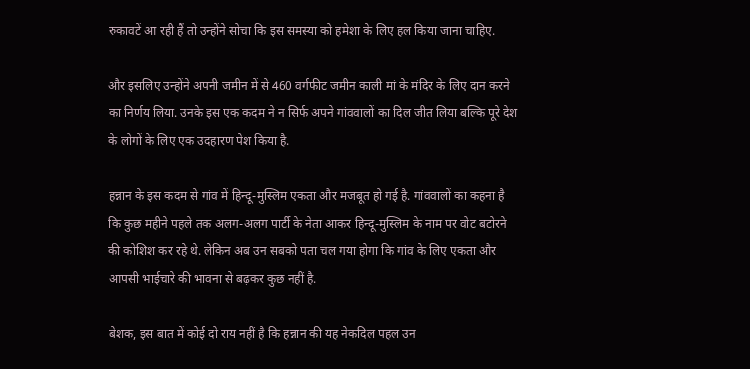रुकावटें आ रही हैं तो उन्होंने सोचा कि इस समस्या को हमेशा के लिए हल किया जाना चाहिए.

और इसलिए उन्होंने अपनी जमीन में से 460 वर्गफीट जमीन काली मां के मंदिर के लिए दान करने का निर्णय लिया. उनके इस एक कदम ने न सिर्फ अपने गांववालों का दिल जीत लिया बल्कि पूरे देश के लोगों के लिए एक उदहारण पेश किया है.

हन्नान के इस कदम से गांव में हिन्दू-मुस्लिम एकता और मजबूत हो गई है. गांववालों का कहना है कि कुछ महीने पहले तक अलग-अलग पार्टी के नेता आकर हिन्दू-मुस्लिम के नाम पर वोट बटोरने की कोशिश कर रहे थे. लेकिन अब उन सबको पता चल गया होगा कि गांव के लिए एकता और आपसी भाईचारे की भावना से बढ़कर कुछ नहीं है.

बेशक, इस बात में कोई दो राय नहीं है कि हन्नान की यह नेकदिल पहल उन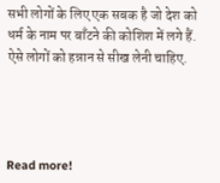सभी लोगों के लिए एक सबक है जो देश को धर्म के नाम पर बाँटने की कोशिश में लगे हैं. ऐसे लोगों को हन्नान से सीख लेनी चाहिए.




Read more!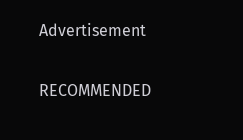Advertisement

RECOMMENDED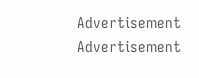Advertisement
Advertisement